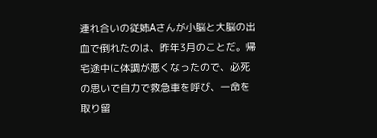連れ合いの従姉Aさんが小脳と大脳の出血で倒れたのは、昨年3月のことだ。帰宅途中に体調が悪くなったので、必死の思いで自力で救急車を呼び、一命を取り留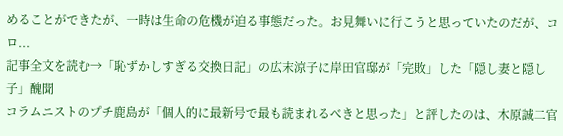めることができたが、一時は生命の危機が迫る事態だった。お見舞いに行こうと思っていたのだが、コロ...
記事全文を読む→「恥ずかしすぎる交換日記」の広末涼子に岸田官邸が「完敗」した「隠し妻と隠し子」醜聞
コラムニストのプチ鹿島が「個人的に最新号で最も読まれるべきと思った」と評したのは、木原誠二官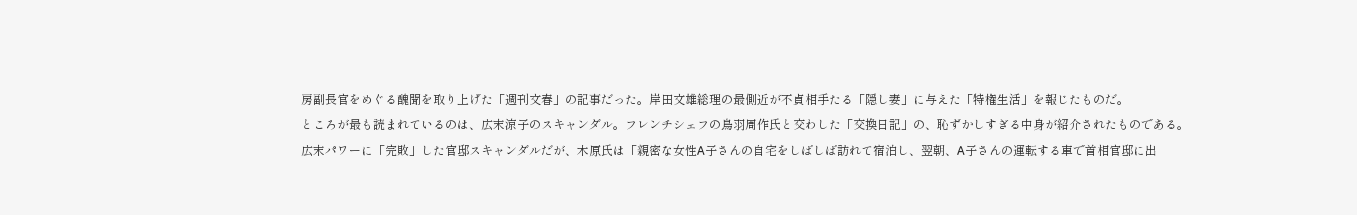房副長官をめぐる醜聞を取り上げた「週刊文春」の記事だった。岸田文雄総理の最側近が不貞相手たる「隠し妻」に与えた「特権生活」を報じたものだ。
ところが最も読まれているのは、広末涼子のスキャンダル。フレンチシェフの鳥羽周作氏と交わした「交換日記」の、恥ずかしすぎる中身が紹介されたものである。
広末パワーに「完敗」した官邸スキャンダルだが、木原氏は「親密な女性A子さんの自宅をしばしば訪れて宿泊し、翌朝、A子さんの運転する車で首相官邸に出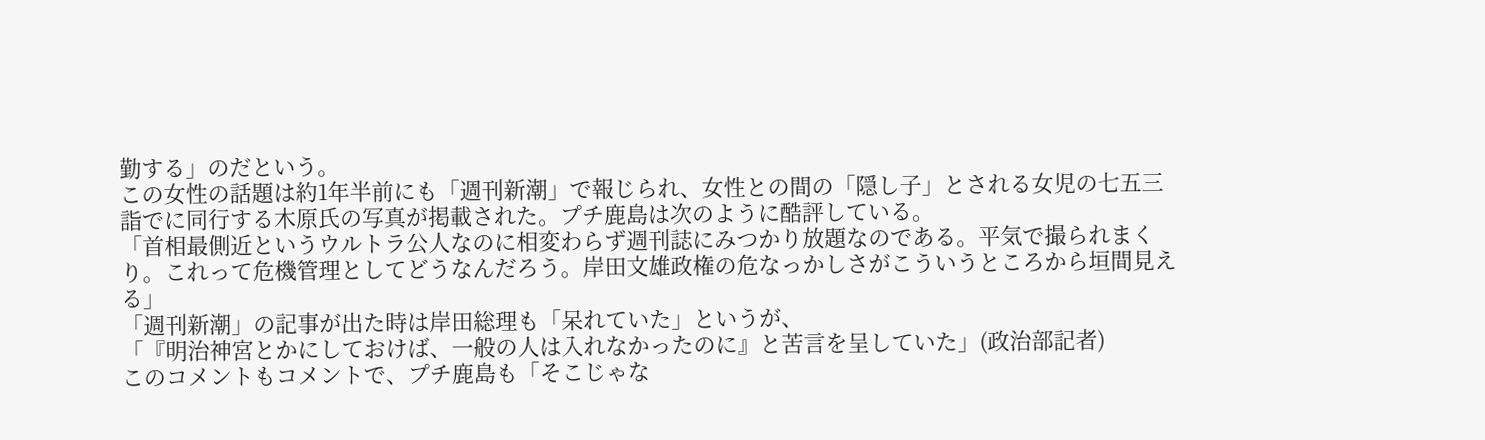勤する」のだという。
この女性の話題は約1年半前にも「週刊新潮」で報じられ、女性との間の「隠し子」とされる女児の七五三詣でに同行する木原氏の写真が掲載された。プチ鹿島は次のように酷評している。
「首相最側近というウルトラ公人なのに相変わらず週刊誌にみつかり放題なのである。平気で撮られまくり。これって危機管理としてどうなんだろう。岸田文雄政権の危なっかしさがこういうところから垣間見える」
「週刊新潮」の記事が出た時は岸田総理も「呆れていた」というが、
「『明治神宮とかにしておけば、一般の人は入れなかったのに』と苦言を呈していた」(政治部記者)
このコメントもコメントで、プチ鹿島も「そこじゃな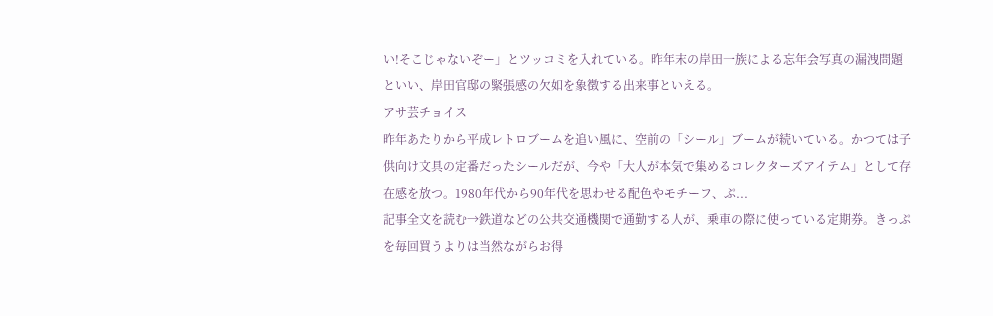い!そこじゃないぞー」とツッコミを入れている。昨年末の岸田一族による忘年会写真の漏洩問題といい、岸田官邸の緊張感の欠如を象徴する出来事といえる。
アサ芸チョイス
昨年あたりから平成レトロブームを追い風に、空前の「シール」ブームが続いている。かつては子供向け文具の定番だったシールだが、今や「大人が本気で集めるコレクターズアイテム」として存在感を放つ。1980年代から90年代を思わせる配色やモチーフ、ぷ...
記事全文を読む→鉄道などの公共交通機関で通勤する人が、乗車の際に使っている定期券。きっぷを毎回買うよりは当然ながらお得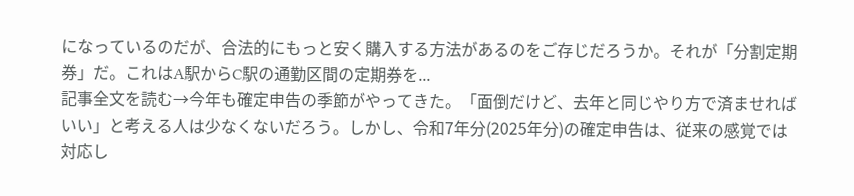になっているのだが、合法的にもっと安く購入する方法があるのをご存じだろうか。それが「分割定期券」だ。これはA駅からC駅の通勤区間の定期券を...
記事全文を読む→今年も確定申告の季節がやってきた。「面倒だけど、去年と同じやり方で済ませればいい」と考える人は少なくないだろう。しかし、令和7年分(2025年分)の確定申告は、従来の感覚では対応し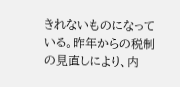きれないものになっている。昨年からの税制の見直しにより、内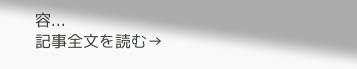容...
記事全文を読む→